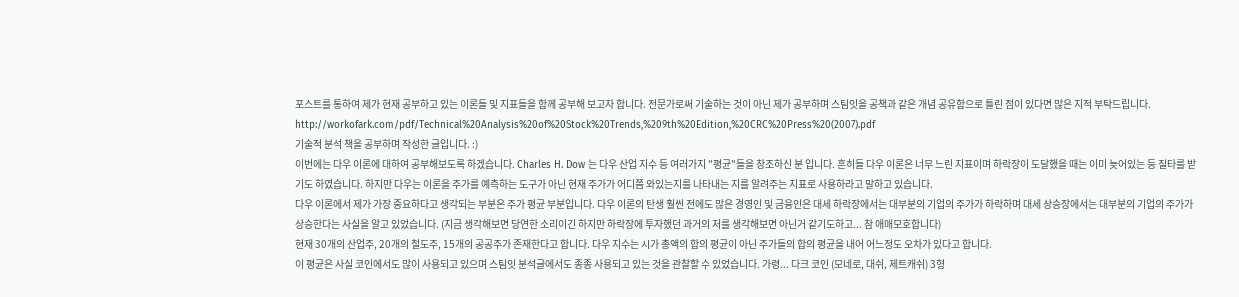포스트를 통하여 제가 현재 공부하고 있는 이론들 및 지표들을 함께 공부해 보고자 합니다. 전문가로써 기술하는 것이 아닌 제가 공부하며 스팀잇을 공책과 같은 개념 공유함으로 틀린 점이 있다면 많은 지적 부탁드립니다.
http://workofark.com/pdf/Technical%20Analysis%20of%20Stock%20Trends,%209th%20Edition,%20CRC%20Press%20(2007).pdf
기술적 분석 책을 공부하며 작성한 글입니다. :)
이번에는 다우 이론에 대하여 공부해보도록 하겠습니다. Charles H. Dow 는 다우 산업 지수 등 여러가지 "평균"들을 창조하신 분 입니다. 흔히들 다우 이론은 너무 느린 지표이며 하락장이 도달했을 때는 이미 늦어있는 등 질타를 받기도 하였습니다. 하지만 다우는 이론을 주가를 예측하는 도구가 아닌 현재 주가가 어디쯤 와있는지를 나타내는 지를 알려주는 지표로 사용하라고 말하고 있습니다.
다우 이론에서 제가 가장 중요하다고 생각되는 부분은 주가 평균 부분입니다. 다우 이론의 탄생 훨씬 전에도 많은 경영인 및 금융인은 대세 하락장에서는 대부분의 기업의 주가가 하락하며 대세 상승장에서는 대부분의 기업의 주가가 상승한다는 사실을 알고 있었습니다. (지금 생각해보면 당연한 소리이긴 하지만 하락장에 투자했던 과거의 저를 생각해보면 아닌거 같기도하고... 참 애매모호합니다)
현재 30개의 산업주, 20개의 철도주, 15개의 공공주가 존재한다고 합니다. 다우 지수는 시가 총액의 합의 평균이 아닌 주가들의 합의 평균을 내어 어느정도 오차가 있다고 합니다.
이 평균은 사실 코인에서도 많이 사용되고 있으며 스팀잇 분석글에서도 종종 사용되고 있는 것을 관찰할 수 있었습니다. 가령... 다크 코인 (모네로, 대쉬, 제트캐쉬) 3형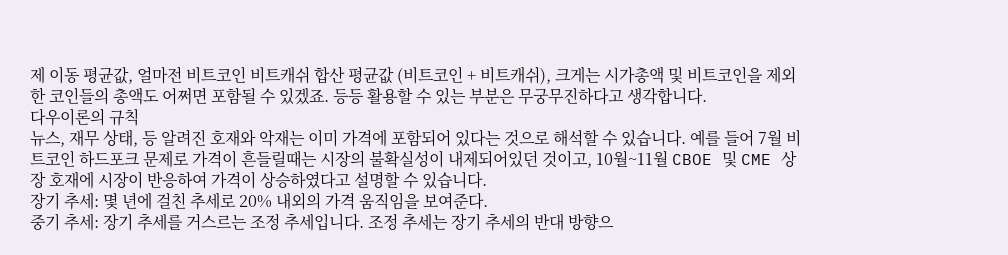제 이동 평균값, 얼마전 비트코인 비트캐쉬 합산 평균값 (비트코인 + 비트캐쉬), 크게는 시가총액 및 비트코인을 제외한 코인들의 총액도 어쩌면 포함될 수 있겠죠. 등등 활용할 수 있는 부분은 무궁무진하다고 생각합니다.
다우이론의 규칙
뉴스, 재무 상태, 등 알려진 호재와 악재는 이미 가격에 포함되어 있다는 것으로 해석할 수 있습니다. 예를 들어 7월 비트코인 하드포크 문제로 가격이 흔들릴때는 시장의 불확실성이 내제되어있던 것이고, 10월~11월 CBOE 및 CME 상장 호재에 시장이 반응하여 가격이 상승하였다고 설명할 수 있습니다.
장기 추세: 몇 년에 걸친 추세로 20% 내외의 가격 움직임을 보여준다.
중기 추세: 장기 추세를 거스르는 조정 추세입니다. 조정 추세는 장기 추세의 반대 방향으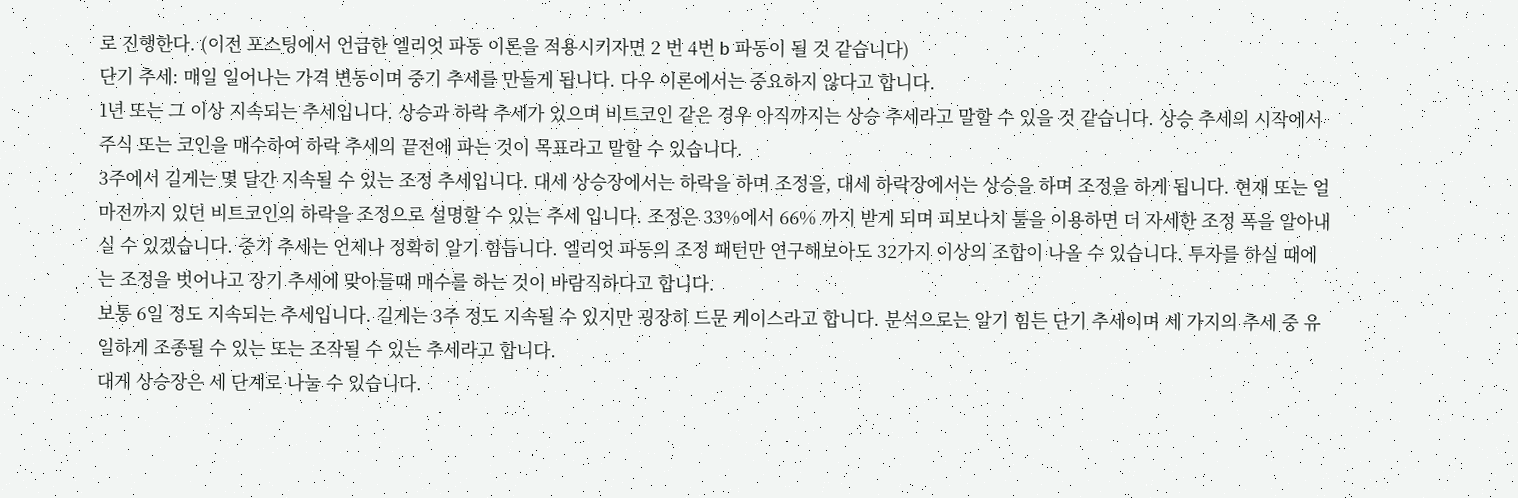로 진행한다. (이전 포스팅에서 언급한 엘리엇 파동 이론을 적용시키자면 2 번 4번 b 파동이 될 것 같습니다)
단기 추세: 매일 일어나는 가격 변동이며 중기 추세를 만들게 됩니다. 다우 이론에서는 중요하지 않다고 합니다.
1년 또는 그 이상 지속되는 추세입니다. 상승과 하락 추세가 있으며 비트코인 같은 경우 아직까지는 상승 추세라고 말할 수 있을 것 같습니다. 상승 추세의 시작에서 주식 또는 코인을 매수하여 하락 추세의 끝전에 파는 것이 목표라고 말할 수 있습니다.
3주에서 길게는 몇 달간 지속될 수 있는 조정 추세입니다. 대세 상승장에서는 하락을 하며 조정을, 대세 하락장에서는 상승을 하며 조정을 하게 됩니다. 현재 또는 얼마전까지 있던 비트코인의 하락을 조정으로 설명할 수 있는 추세 입니다. 조정은 33%에서 66% 까지 받게 되며 피보나치 툴을 이용하면 더 자세한 조정 폭을 알아내실 수 있겠습니다. 중기 추세는 언제나 정확히 알기 힘듭니다. 엘리엇 파동의 조정 패턴만 연구해보아도 32가지 이상의 조합이 나올 수 있습니다. 투자를 하실 때에는 조정을 벗어나고 장기 추세에 맞아들때 매수를 하는 것이 바람직하다고 합니다.
보통 6일 정도 지속되는 추세입니다. 길게는 3주 정도 지속될 수 있지만 굉장히 드문 케이스라고 합니다. 분석으로는 알기 힘든 단기 추세이며 세 가지의 추세 중 유일하게 조종될 수 있는 또는 조작될 수 있는 추세라고 합니다.
대게 상승장은 세 단계로 나눌 수 있습니다.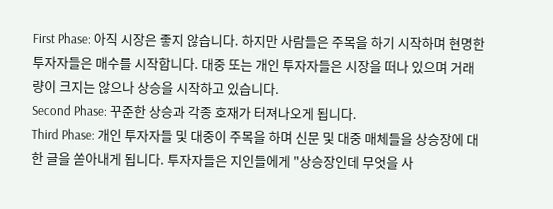First Phase: 아직 시장은 좋지 않습니다. 하지만 사람들은 주목을 하기 시작하며 현명한 투자자들은 매수를 시작합니다. 대중 또는 개인 투자자들은 시장을 떠나 있으며 거래량이 크지는 않으나 상승을 시작하고 있습니다.
Second Phase: 꾸준한 상승과 각종 호재가 터져나오게 됩니다.
Third Phase: 개인 투자자들 및 대중이 주목을 하며 신문 및 대중 매체들을 상승장에 대한 글을 쏟아내게 됩니다. 투자자들은 지인들에게 "상승장인데 무엇을 사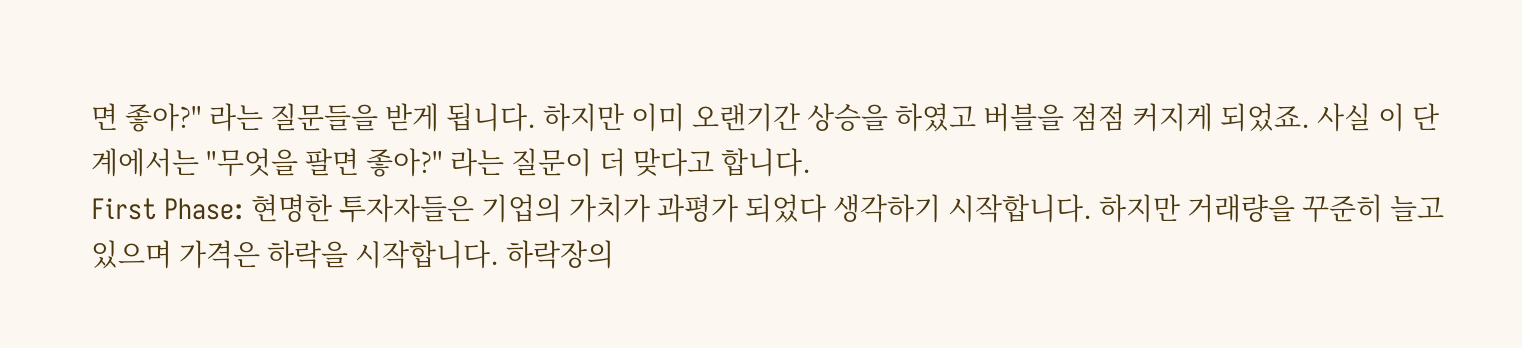면 좋아?" 라는 질문들을 받게 됩니다. 하지만 이미 오랜기간 상승을 하였고 버블을 점점 커지게 되었죠. 사실 이 단계에서는 "무엇을 팔면 좋아?" 라는 질문이 더 맞다고 합니다.
First Phase: 현명한 투자자들은 기업의 가치가 과평가 되었다 생각하기 시작합니다. 하지만 거래량을 꾸준히 늘고 있으며 가격은 하락을 시작합니다. 하락장의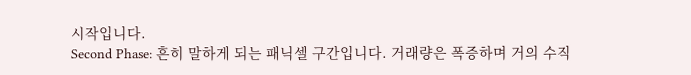시작입니다.
Second Phase: 흔히 말하게 되는 패닉셀 구간입니다. 거래량은 폭증하며 거의 수직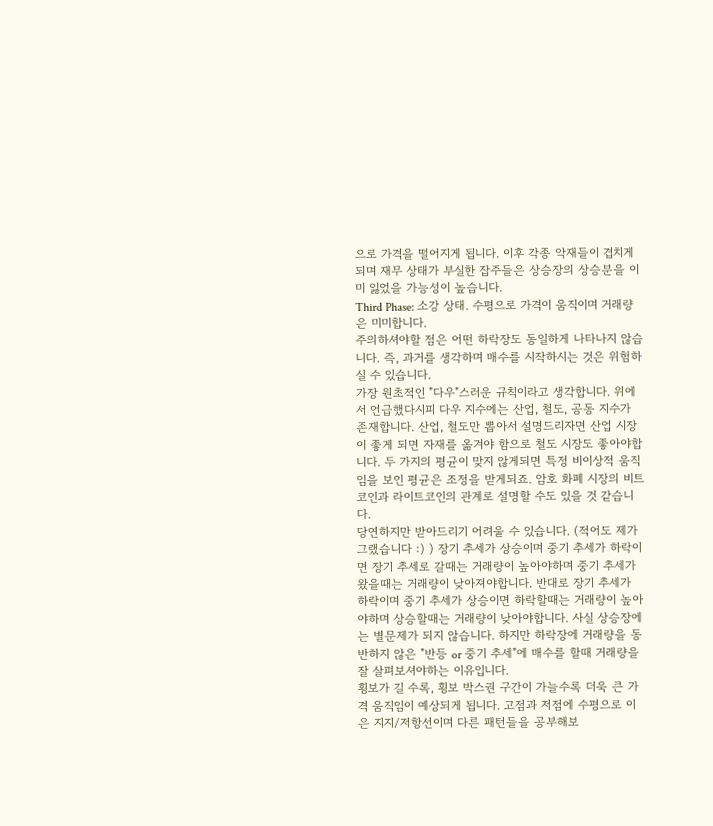으로 가격을 떨어지게 됩니다. 이후 각종 악재들이 겹치게 되며 재무 상태가 부실한 잡주들은 상승장의 상승분을 이미 잃었을 가능성이 높습니다.
Third Phase: 소강 상태. 수평으로 가격이 움직이며 거래량은 미미합니다.
주의하셔야할 점은 어떤 하락장도 동일하게 나타나지 않습니다. 즉, 과거를 생각하며 매수를 시작하시는 것은 위험하실 수 있습니다.
가장 원초적인 "다우"스러운 규칙이라고 생각합니다. 위에서 언급했다시피 다우 지수에는 산업, 철도, 공동 지수가 존재합니다. 산업, 철도만 뽑아서 설명드리자면 산업 시장이 좋게 되면 자재를 옮겨야 함으로 철도 시장도 좋아야합니다. 두 가지의 평균이 맞지 않게되면 특정 비이상적 움직임을 보인 평균은 조정을 받게되죠. 암호 화폐 시장의 비트코인과 라이트코인의 관계로 설명할 수도 있을 것 같습니다.
당연하지만 받아드리기 어려울 수 있습니다. (적어도 제가 그랬습니다 :) ) 장기 추세가 상승이며 중기 추세가 하락이면 장기 추세로 갈때는 거래량이 높아야하며 중기 추세가 왔을때는 거래량이 낮아져야합니다. 반대로 장기 추세가 하락이며 중기 추세가 상승이면 하락할때는 거래량이 높아야하며 상승할때는 거래량이 낮아야합니다. 사실 상승장에는 별문제가 되지 않습니다. 하지만 하락장에 거래량을 동반하지 않은 "반등 or 중기 추세"에 매수를 할때 거래량을 잘 살펴보셔야하는 이유입니다.
횡보가 길 수록, 횡보 박스권 구간이 가늘수록 더욱 큰 가격 움직임이 예상되게 됩니다. 고점과 저점에 수평으로 이은 지지/저항선이며 다른 패턴들을 공부해보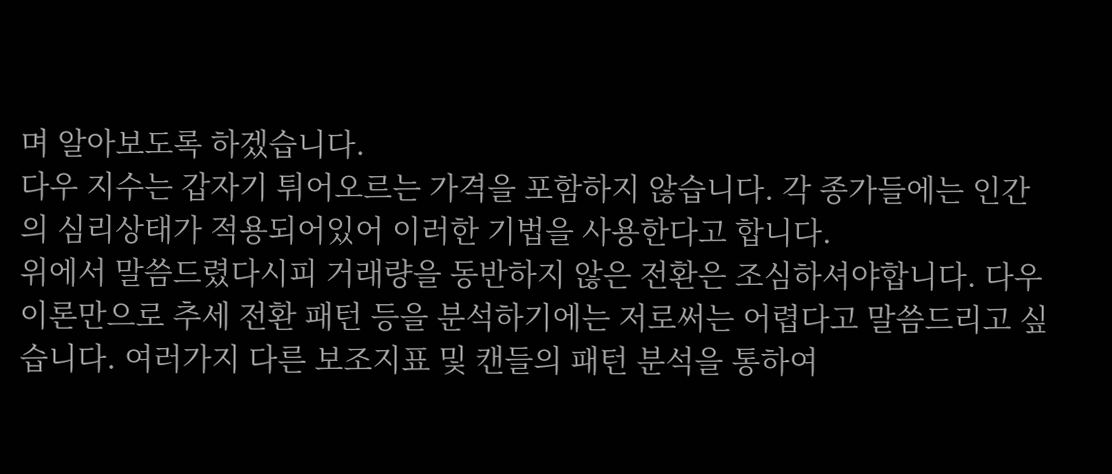며 알아보도록 하겠습니다.
다우 지수는 갑자기 튀어오르는 가격을 포함하지 않습니다. 각 종가들에는 인간의 심리상태가 적용되어있어 이러한 기법을 사용한다고 합니다.
위에서 말씀드렸다시피 거래량을 동반하지 않은 전환은 조심하셔야합니다. 다우 이론만으로 추세 전환 패턴 등을 분석하기에는 저로써는 어렵다고 말씀드리고 싶습니다. 여러가지 다른 보조지표 및 캔들의 패턴 분석을 통하여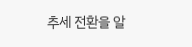추세 전환을 알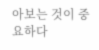아보는 것이 중요하다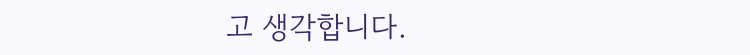고 생각합니다.